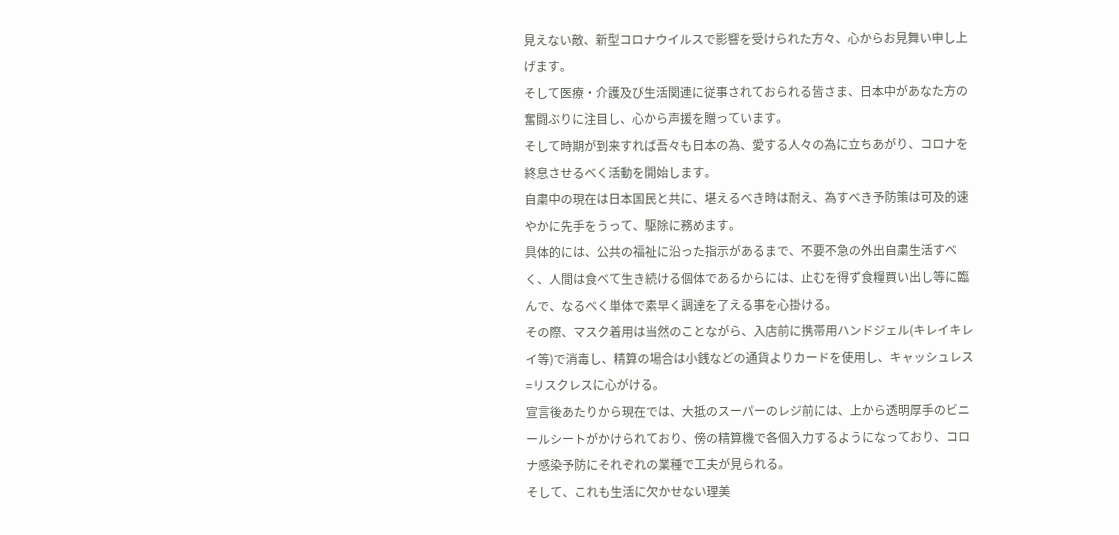見えない敵、新型コロナウイルスで影響を受けられた方々、心からお見舞い申し上げます。
そして医療・介護及び生活関連に従事されておられる皆さま、日本中があなた方の奮闘ぶりに注目し、心から声援を贈っています。
そして時期が到来すれば吾々も日本の為、愛する人々の為に立ちあがり、コロナを終息させるべく活動を開始します。
自粛中の現在は日本国民と共に、堪えるべき時は耐え、為すべき予防策は可及的速やかに先手をうって、駆除に務めます。
具体的には、公共の福祉に沿った指示があるまで、不要不急の外出自粛生活すべく、人間は食べて生き続ける個体であるからには、止むを得ず食糧買い出し等に臨んで、なるべく単体で素早く調達を了える事を心掛ける。
その際、マスク着用は当然のことながら、入店前に携帯用ハンドジェル(キレイキレイ等)で消毒し、精算の場合は小銭などの通貨よりカードを使用し、キャッシュレス=リスクレスに心がける。
宣言後あたりから現在では、大抵のスーパーのレジ前には、上から透明厚手のビニールシートがかけられており、傍の精算機で各個入力するようになっており、コロナ感染予防にそれぞれの業種で工夫が見られる。
そして、これも生活に欠かせない理美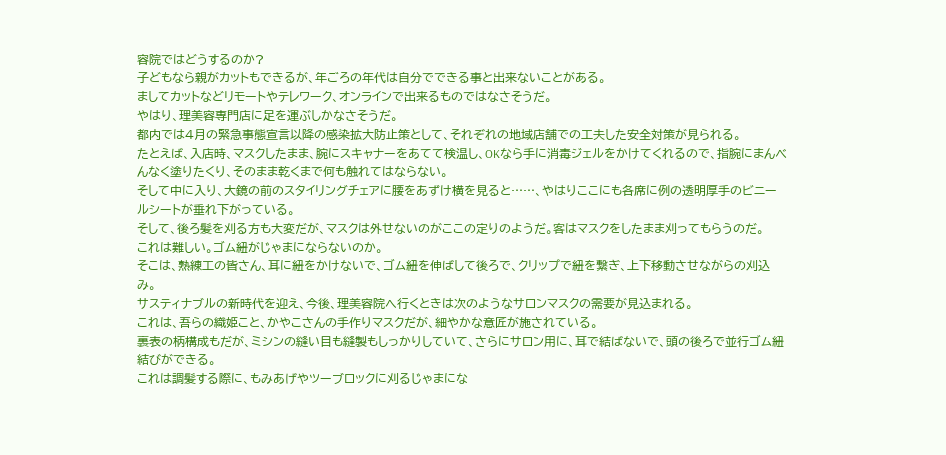容院ではどうするのか?
子どもなら親がカットもできるが、年ごろの年代は自分でできる事と出来ないことがある。
ましてカットなどリモートやテレワーク、オンラインで出来るものではなさそうだ。
やはり、理美容専門店に足を運ぶしかなさそうだ。
都内では4月の緊急事態宣言以降の感染拡大防止策として、それぞれの地域店舗での工夫した安全対策が見られる。
たとえば、入店時、マスクしたまま、腕にスキャナーをあてて検温し、OKなら手に消毒ジェルをかけてくれるので、指腕にまんべんなく塗りたくり、そのまま乾くまで何も触れてはならない。
そして中に入り、大鏡の前のスタイリングチェアに腰をあずけ横を見ると……、やはりここにも各席に例の透明厚手のビニールシートが垂れ下がっている。
そして、後ろ髪を刈る方も大変だが、マスクは外せないのがここの定りのようだ。客はマスクをしたまま刈ってもらうのだ。
これは難しい。ゴム紐がじゃまにならないのか。
そこは、熟練工の皆さん、耳に紐をかけないで、ゴム紐を伸ばして後ろで、クリップで紐を繋ぎ、上下移動させながらの刈込み。
サスティナブルの新時代を迎え、今後、理美容院へ行くときは次のようなサロンマスクの需要が見込まれる。
これは、吾らの織姫こと、かやこさんの手作りマスクだが、細やかな意匠が施されている。
裏表の柄構成もだが、ミシンの縫い目も縫製もしっかりしていて、さらにサロン用に、耳で結ばないで、頭の後ろで並行ゴム紐結びができる。
これは調髪する際に、もみあげやツーブロックに刈るじゃまにな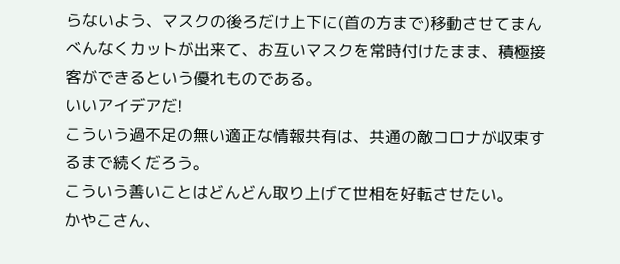らないよう、マスクの後ろだけ上下に(首の方まで)移動させてまんべんなくカットが出来て、お互いマスクを常時付けたまま、積極接客ができるという優れものである。
いいアイデアだ!
こういう過不足の無い適正な情報共有は、共通の敵コロナが収束するまで続くだろう。
こういう善いことはどんどん取り上げて世相を好転させたい。
かやこさん、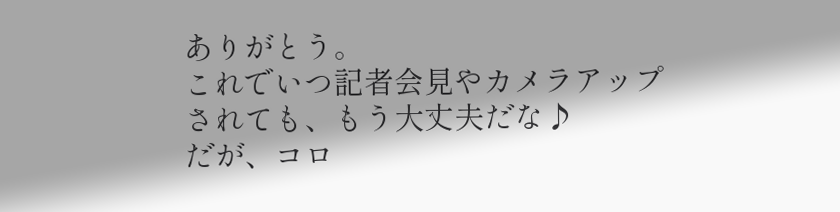ありがとう。
これでいつ記者会見やカメラアップされても、もう大丈夫だな♪
だが、コロ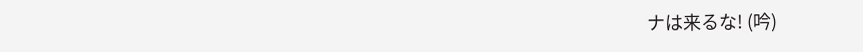ナは来るな! (吟)